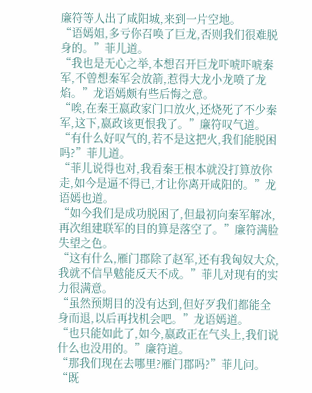廉符等人出了咸阳城,来到一片空地。
“语嫣姐,多亏你召唤了巨龙,否则我们很难脱身的。”菲儿道。
“我也是无心之举,本想召开巨龙吓唬吓唬秦军,不曾想秦军会放箭,惹得大龙小龙喷了龙焰。”龙语嫣颇有些后悔之意。
“唉,在秦王嬴政家门口放火,还烧死了不少秦军,这下,嬴政该更恨我了。”廉符叹气道。
“有什么好叹气的,若不是这把火,我们能脱困吗?”菲儿道。
“菲儿说得也对,我看秦王根本就没打算放你走,如今是逼不得已,才让你离开咸阳的。”龙语嫣也道。
“如今我们是成功脱困了,但最初向秦军解冰,再次组建联军的目的算是落空了。”廉符满脸失望之色。
“这有什么,雁门郡除了赵军,还有我匈奴大众,我就不信旱魃能反天不成。”菲儿对现有的实力很满意。
“虽然预期目的没有达到,但好歹我们都能全身而退,以后再找机会吧。”龙语嫣道。
“也只能如此了,如今,嬴政正在气头上,我们说什么也没用的。”廉符道。
“那我们现在去哪里?雁门郡吗?”菲儿问。
“既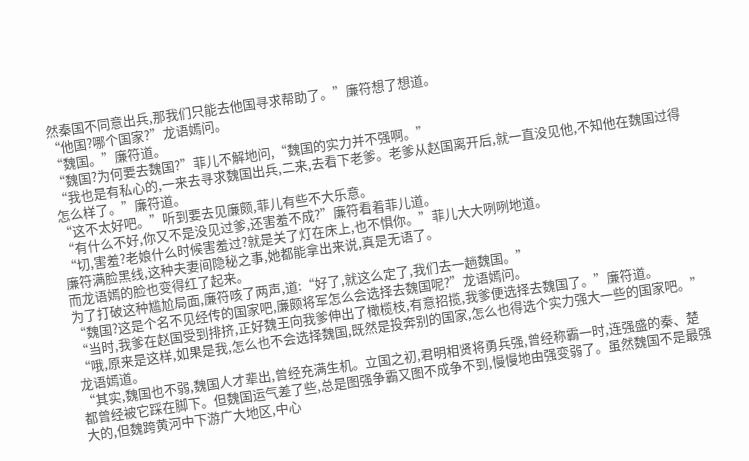然秦国不同意出兵,那我们只能去他国寻求帮助了。”廉符想了想道。
“他国?哪个国家?”龙语嫣问。
“魏国。”廉符道。
“魏国?为何要去魏国?”菲儿不解地问,“魏国的实力并不强啊。”
“我也是有私心的,一来去寻求魏国出兵,二来,去看下老爹。老爹从赵国离开后,就一直没见他,不知他在魏国过得怎么样了。”廉符道。
“这不太好吧。”听到要去见廉颇,菲儿有些不大乐意。
“有什么不好,你又不是没见过爹,还害羞不成?”廉符看着菲儿道。
“切,害羞?老娘什么时候害羞过?就是关了灯在床上,也不惧你。”菲儿大大咧咧地道。
廉符满脸黑线,这种夫妻间隐秘之事,她都能拿出来说,真是无语了。
而龙语嫣的脸也变得红了起来。
为了打破这种尴尬局面,廉符咳了两声,道:“好了,就这么定了,我们去一趟魏国。”
“魏国?这是个名不见经传的国家吧,廉颇将军怎么会选择去魏国呢?”龙语嫣问。
“当时,我爹在赵国受到排挤,正好魏王向我爹伸出了橄榄枝,有意招揽,我爹便选择去魏国了。”廉符道。
“哦,原来是这样,如果是我,怎么也不会选择魏国,既然是投奔别的国家,怎么也得选个实力强大一些的国家吧。”龙语嫣道。
“其实,魏国也不弱,魏国人才辈出,曾经充满生机。立国之初,君明相贤将勇兵强,曾经称霸一时,连强盛的秦、楚都曾经被它踩在脚下。但魏国运气差了些,总是图强争霸又图不成争不到,慢慢地由强变弱了。虽然魏国不是最强大的,但魏跨黄河中下游广大地区,中心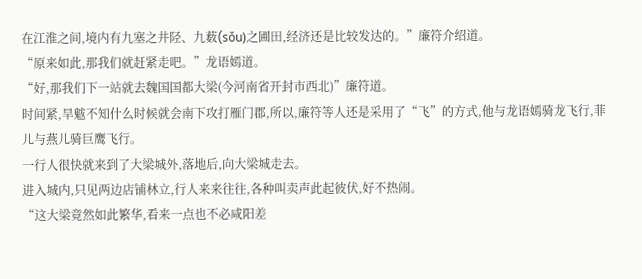在江淮之间,境内有九塞之井陉、九薮(sǒu)之圃田,经济还是比较发达的。”廉符介绍道。
“原来如此,那我们就赶紧走吧。”龙语嫣道。
“好,那我们下一站就去魏国国都大梁(今河南省开封市西北)”廉符道。
时间紧,旱魃不知什么时候就会南下攻打雁门郡,所以,廉符等人还是采用了“飞”的方式,他与龙语嫣骑龙飞行,菲儿与燕儿骑巨鹰飞行。
一行人很快就来到了大梁城外,落地后,向大梁城走去。
进入城内,只见两边店铺林立,行人来来往往,各种叫卖声此起彼伏,好不热闹。
“这大梁竟然如此繁华,看来一点也不必咸阳差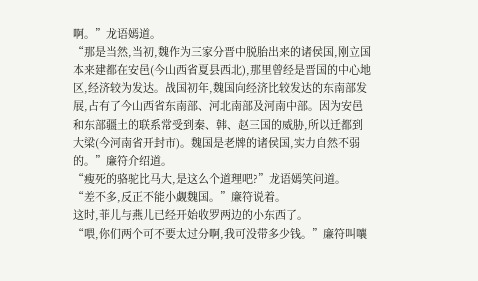啊。”龙语嫣道。
“那是当然,当初,魏作为三家分晋中脱胎出来的诸侯国,刚立国本来建都在安邑(今山西省夏县西北),那里曾经是晋国的中心地区,经济较为发达。战国初年,魏国向经济比较发达的东南部发展,占有了今山西省东南部、河北南部及河南中部。因为安邑和东部疆土的联系常受到秦、韩、赵三国的威胁,所以迁都到大梁(今河南省开封市)。魏国是老牌的诸侯国,实力自然不弱的。”廉符介绍道。
“瘦死的骆驼比马大,是这么个道理吧?”龙语嫣笑问道。
“差不多,反正不能小觑魏国。”廉符说着。
这时,菲儿与燕儿已经开始收罗两边的小东西了。
“喂,你们两个可不要太过分啊,我可没带多少钱。”廉符叫嚷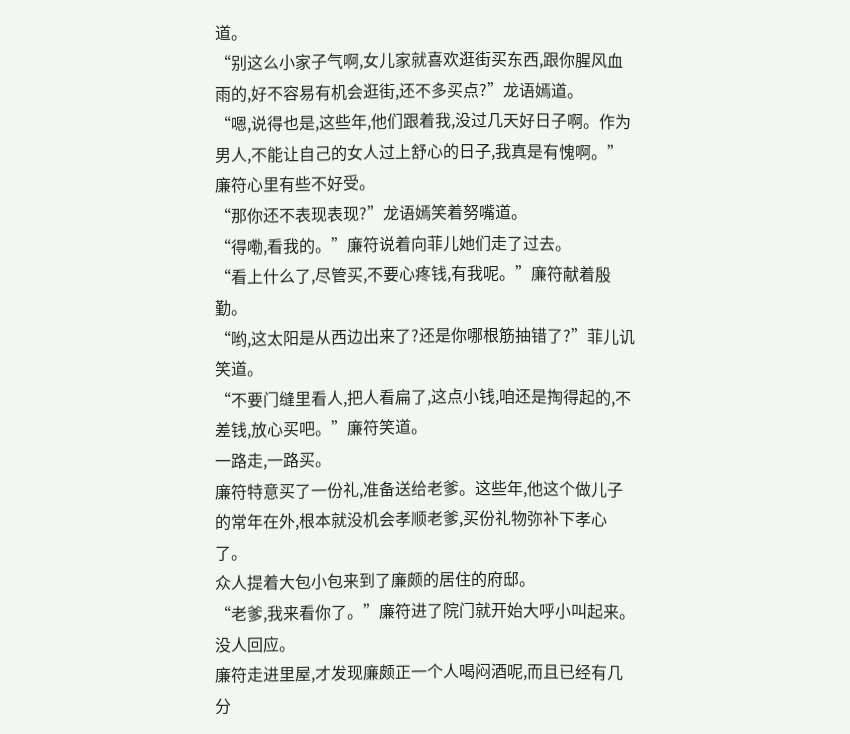道。
“别这么小家子气啊,女儿家就喜欢逛街买东西,跟你腥风血雨的,好不容易有机会逛街,还不多买点?”龙语嫣道。
“嗯,说得也是,这些年,他们跟着我,没过几天好日子啊。作为男人,不能让自己的女人过上舒心的日子,我真是有愧啊。”廉符心里有些不好受。
“那你还不表现表现?”龙语嫣笑着努嘴道。
“得嘞,看我的。”廉符说着向菲儿她们走了过去。
“看上什么了,尽管买,不要心疼钱,有我呢。”廉符献着殷勤。
“哟,这太阳是从西边出来了?还是你哪根筋抽错了?”菲儿讥笑道。
“不要门缝里看人,把人看扁了,这点小钱,咱还是掏得起的,不差钱,放心买吧。”廉符笑道。
一路走,一路买。
廉符特意买了一份礼,准备送给老爹。这些年,他这个做儿子的常年在外,根本就没机会孝顺老爹,买份礼物弥补下孝心了。
众人提着大包小包来到了廉颇的居住的府邸。
“老爹,我来看你了。”廉符进了院门就开始大呼小叫起来。
没人回应。
廉符走进里屋,才发现廉颇正一个人喝闷酒呢,而且已经有几分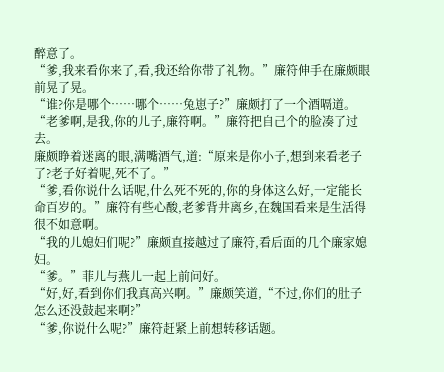醉意了。
“爹,我来看你来了,看,我还给你带了礼物。”廉符伸手在廉颇眼前晃了晃。
“谁?你是哪个……哪个……兔崽子?”廉颇打了一个酒嗝道。
“老爹啊,是我,你的儿子,廉符啊。”廉符把自己个的脸凑了过去。
廉颇睁着迷离的眼,满嘴酒气,道:“原来是你小子,想到来看老子了?老子好着呢,死不了。”
“爹,看你说什么话呢,什么死不死的,你的身体这么好,一定能长命百岁的。”廉符有些心酸,老爹背井离乡,在魏国看来是生活得很不如意啊。
“我的儿媳妇们呢?”廉颇直接越过了廉符,看后面的几个廉家媳妇。
“爹。”菲儿与燕儿一起上前问好。
“好,好,看到你们我真高兴啊。”廉颇笑道,“不过,你们的肚子怎么还没鼓起来啊?”
“爹,你说什么呢?”廉符赶紧上前想转移话题。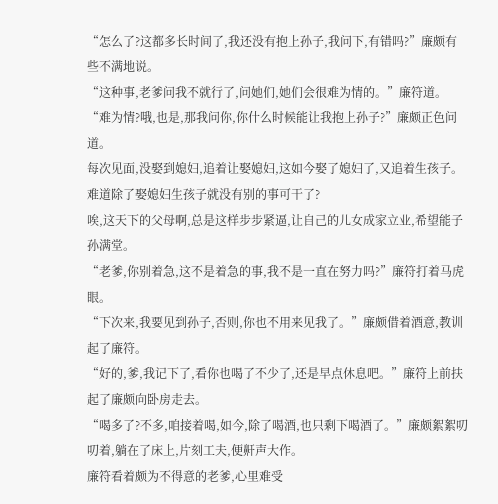“怎么了?这都多长时间了,我还没有抱上孙子,我问下,有错吗?”廉颇有些不满地说。
“这种事,老爹问我不就行了,问她们,她们会很难为情的。”廉符道。
“难为情?哦,也是,那我问你,你什么时候能让我抱上孙子?”廉颇正色问道。
每次见面,没娶到媳妇,追着让娶媳妇,这如今娶了媳妇了,又追着生孩子。难道除了娶媳妇生孩子就没有别的事可干了?
唉,这天下的父母啊,总是这样步步紧逼,让自己的儿女成家立业,希望能子孙满堂。
“老爹,你别着急,这不是着急的事,我不是一直在努力吗?”廉符打着马虎眼。
“下次来,我要见到孙子,否则,你也不用来见我了。”廉颇借着酒意,教训起了廉符。
“好的,爹,我记下了,看你也喝了不少了,还是早点休息吧。”廉符上前扶起了廉颇向卧房走去。
“喝多了?不多,咱接着喝,如今,除了喝酒,也只剩下喝酒了。”廉颇絮絮叨叨着,躺在了床上,片刻工夫,便鼾声大作。
廉符看着颇为不得意的老爹,心里难受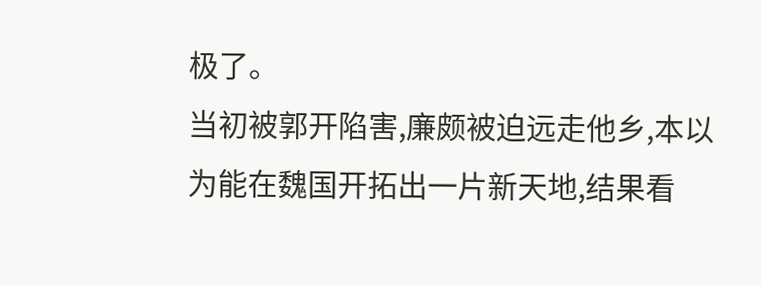极了。
当初被郭开陷害,廉颇被迫远走他乡,本以为能在魏国开拓出一片新天地,结果看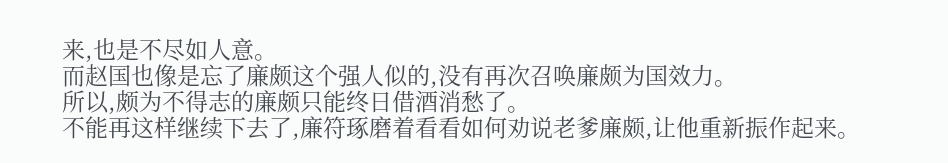来,也是不尽如人意。
而赵国也像是忘了廉颇这个强人似的,没有再次召唤廉颇为国效力。
所以,颇为不得志的廉颇只能终日借酒消愁了。
不能再这样继续下去了,廉符琢磨着看看如何劝说老爹廉颇,让他重新振作起来。